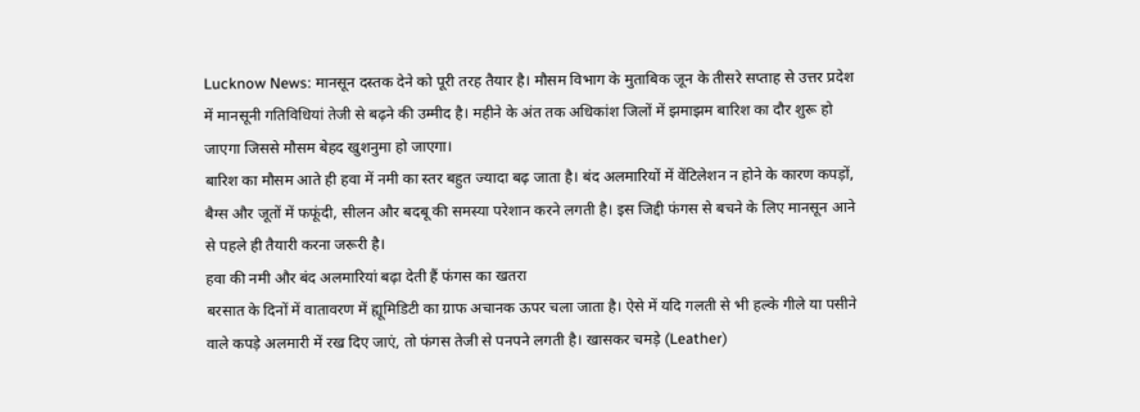Lucknow News: मानसून दस्तक देने को पूरी तरह तैयार है। मौसम विभाग के मुताबिक जून के तीसरे सप्ताह से उत्तर प्रदेश में मानसूनी गतिविधियां तेजी से बढ़ने की उम्मीद है। महीने के अंत तक अधिकांश जिलों में झमाझम बारिश का दौर शुरू हो जाएगा जिससे मौसम बेहद खुशनुमा हो जाएगा।
बारिश का मौसम आते ही हवा में नमी का स्तर बहुत ज्यादा बढ़ जाता है। बंद अलमारियों में वेंटिलेशन न होने के कारण कपड़ों, बैग्स और जूतों में फफूंदी, सीलन और बदबू की समस्या परेशान करने लगती है। इस जिद्दी फंगस से बचने के लिए मानसून आने से पहले ही तैयारी करना जरूरी है।
हवा की नमी और बंद अलमारियां बढ़ा देती हैं फंगस का खतरा
बरसात के दिनों में वातावरण में ह्यूमिडिटी का ग्राफ अचानक ऊपर चला जाता है। ऐसे में यदि गलती से भी हल्के गीले या पसीने वाले कपड़े अलमारी में रख दिए जाएं, तो फंगस तेजी से पनपने लगती है। खासकर चमड़े (Leather)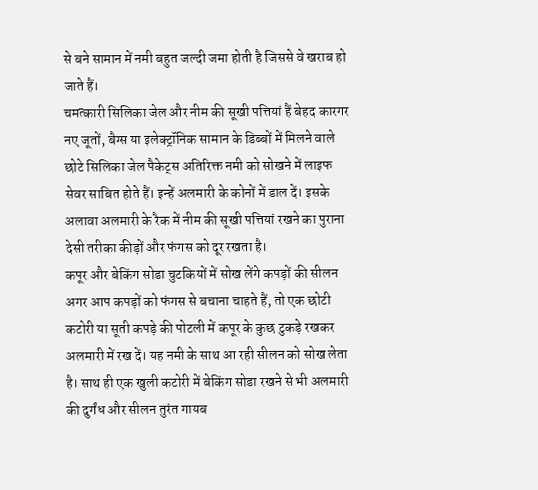से बने सामान में नमी बहुत जल्दी जमा होती है जिससे वे खराब हो जाते हैं।
चमत्कारी सिलिका जेल और नीम की सूखी पत्तियां हैं बेहद कारगर
नए जूतों, बैग्स या इलेक्ट्रॉनिक सामान के डिब्बों में मिलने वाले छोटे सिलिका जेल पैकेट्स अतिरिक्त नमी को सोखने में लाइफ सेवर साबित होते हैं। इन्हें अलमारी के कोनों में डाल दें। इसके अलावा अलमारी के रैक में नीम की सूखी पत्तियां रखने का पुराना देसी तरीका कीड़ों और फंगस को दूर रखता है।
कपूर और बेकिंग सोडा चुटकियों में सोख लेंगे कपड़ों की सीलन
अगर आप कपड़ों को फंगस से बचाना चाहते हैं, तो एक छोटी कटोरी या सूती कपड़े की पोटली में कपूर के कुछ टुकड़े रखकर अलमारी में रख दें। यह नमी के साथ आ रही सीलन को सोख लेता है। साथ ही एक खुली कटोरी में बेकिंग सोडा रखने से भी अलमारी की दुर्गंध और सीलन तुरंत गायब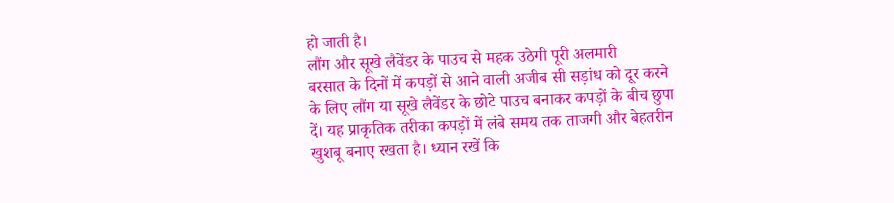हो जाती है।
लौंग और सूखे लैवेंडर के पाउच से महक उठेगी पूरी अलमारी
बरसात के दिनों में कपड़ों से आने वाली अजीब सी सड़ांध को दूर करने के लिए लौंग या सूखे लैवेंडर के छोटे पाउच बनाकर कपड़ों के बीच छुपा दें। यह प्राकृतिक तरीका कपड़ों में लंबे समय तक ताजगी और बेहतरीन खुशबू बनाए रखता है। ध्यान रखें कि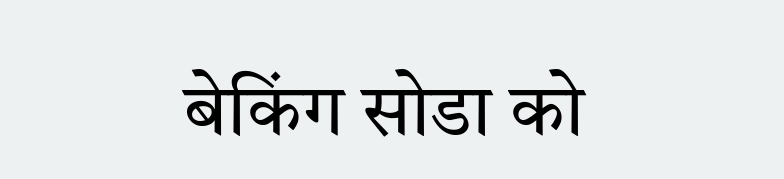बेकिंग सोडा को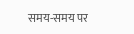समय-समय पर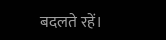बदलते रहें।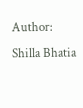Author: Shilla Bhatia